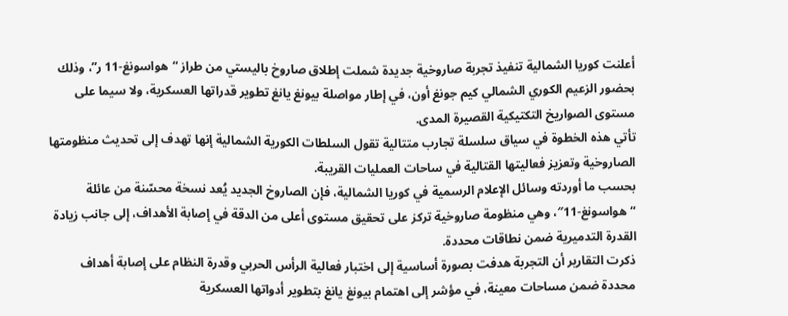أعلنت كوريا الشمالية تنفيذ تجربة صاروخية جديدة شملت إطلاق صاروخ باليستي من طراز “هواسونغ-11 ر”، وذلك بحضور الزعيم الكوري الشمالي كيم جونغ أون، في إطار مواصلة بيونغ يانغ تطوير قدراتها العسكرية، ولا سيما على مستوى الصواريخ التكتيكية القصيرة المدى.
تأتي هذه الخطوة في سياق سلسلة تجارب متتالية تقول السلطات الكورية الشمالية إنها تهدف إلى تحديث منظومتها الصاروخية وتعزيز فعاليتها القتالية في ساحات العمليات القريبة.
بحسب ما أوردته وسائل الإعلام الرسمية في كوريا الشمالية، فإن الصاروخ الجديد يُعد نسخة محسّنة من عائلة “هواسونغ-11″، وهي منظومة صاروخية تركز على تحقيق مستوى أعلى من الدقة في إصابة الأهداف، إلى جانب زيادة القدرة التدميرية ضمن نطاقات محددة.
ذكرت التقارير أن التجربة هدفت بصورة أساسية إلى اختبار فعالية الرأس الحربي وقدرة النظام على إصابة أهداف محددة ضمن مساحات معينة، في مؤشر إلى اهتمام بيونغ يانغ بتطوير أدواتها العسكرية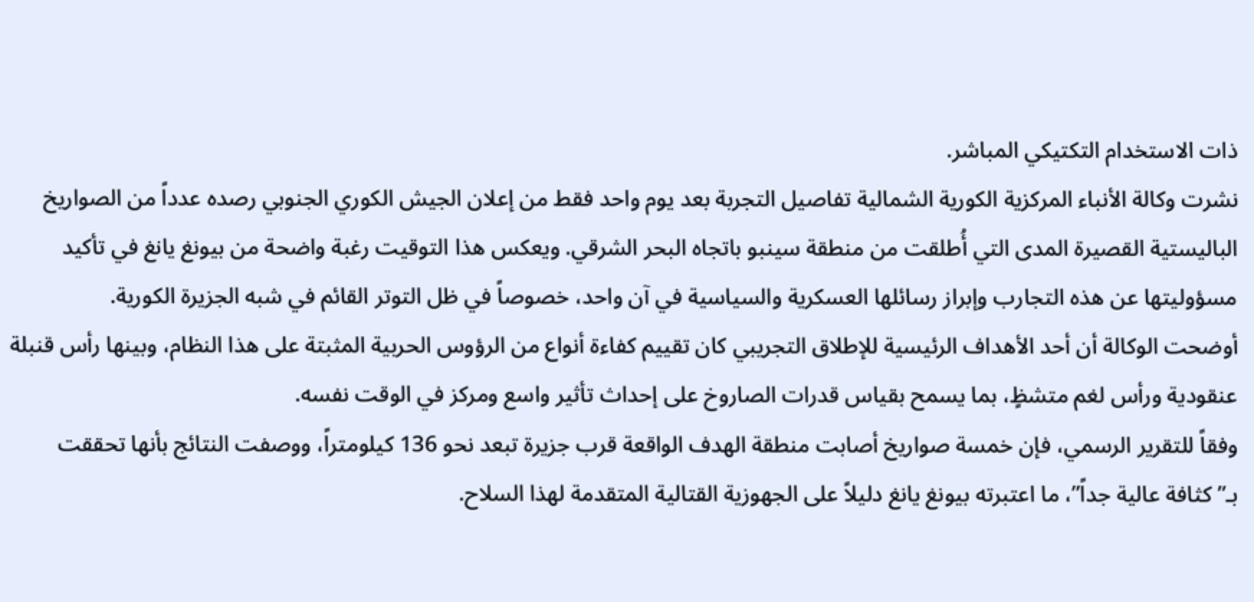ذات الاستخدام التكتيكي المباشر.
نشرت وكالة الأنباء المركزية الكورية الشمالية تفاصيل التجربة بعد يوم واحد فقط من إعلان الجيش الكوري الجنوبي رصده عدداً من الصواريخ الباليستية القصيرة المدى التي أُطلقت من منطقة سينبو باتجاه البحر الشرقي. ويعكس هذا التوقيت رغبة واضحة من بيونغ يانغ في تأكيد مسؤوليتها عن هذه التجارب وإبراز رسائلها العسكرية والسياسية في آن واحد، خصوصاً في ظل التوتر القائم في شبه الجزيرة الكورية.
أوضحت الوكالة أن أحد الأهداف الرئيسية للإطلاق التجريبي كان تقييم كفاءة أنواع من الرؤوس الحربية المثبتة على هذا النظام، وبينها رأس قنبلة عنقودية ورأس لغم متشظٍ، بما يسمح بقياس قدرات الصاروخ على إحداث تأثير واسع ومركز في الوقت نفسه.
وفقاً للتقرير الرسمي، فإن خمسة صواريخ أصابت منطقة الهدف الواقعة قرب جزيرة تبعد نحو 136 كيلومتراً، ووصفت النتائج بأنها تحققت بـ”كثافة عالية جداً”، ما اعتبرته بيونغ يانغ دليلاً على الجهوزية القتالية المتقدمة لهذا السلاح.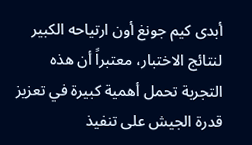أبدى كيم جونغ أون ارتياحه الكبير لنتائج الاختبار، معتبراً أن هذه التجربة تحمل أهمية كبيرة في تعزيز قدرة الجيش على تنفيذ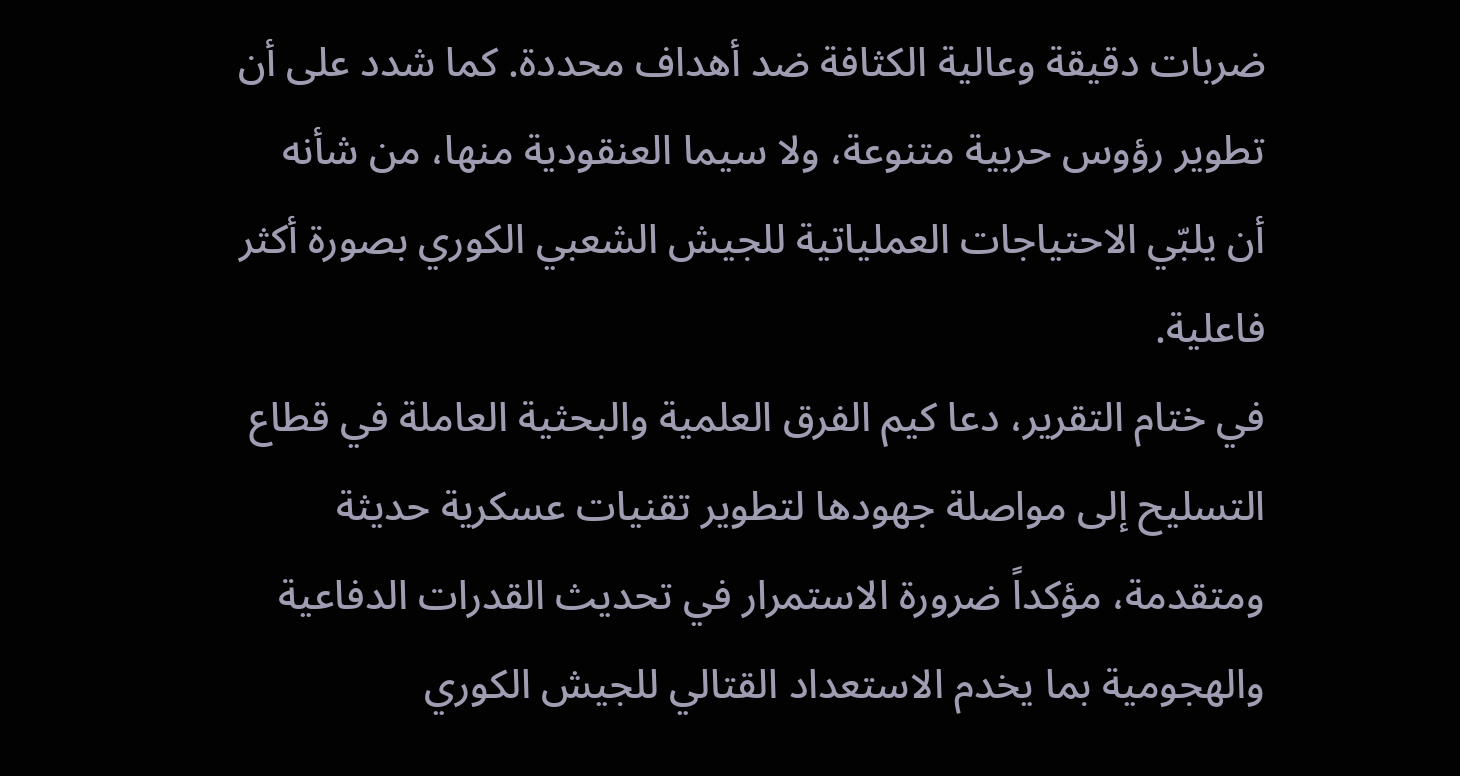ضربات دقيقة وعالية الكثافة ضد أهداف محددة. كما شدد على أن تطوير رؤوس حربية متنوعة، ولا سيما العنقودية منها، من شأنه أن يلبّي الاحتياجات العملياتية للجيش الشعبي الكوري بصورة أكثر فاعلية.
في ختام التقرير، دعا كيم الفرق العلمية والبحثية العاملة في قطاع التسليح إلى مواصلة جهودها لتطوير تقنيات عسكرية حديثة ومتقدمة، مؤكداً ضرورة الاستمرار في تحديث القدرات الدفاعية والهجومية بما يخدم الاستعداد القتالي للجيش الكوري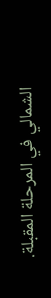الشمالي في المرحلة المقبلة.